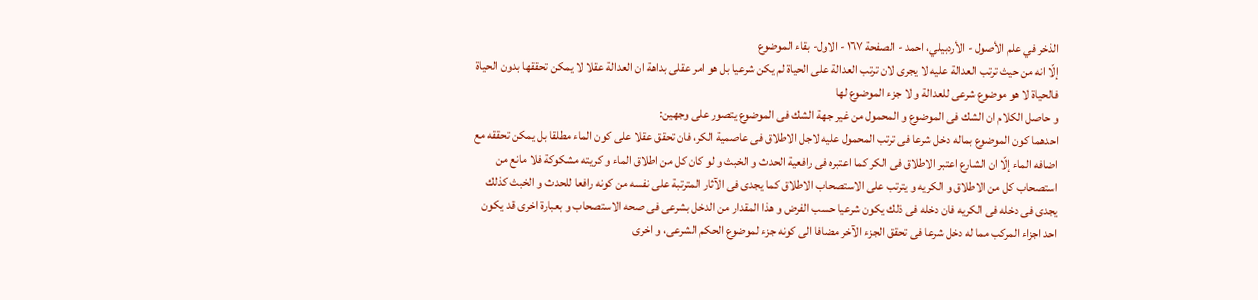الذخر في علم الأصول - الأردبيلي، احمد - الصفحة ١٦٧ - الاول- بقاء الموضوع
إلّا انه من حيث ترتب العدالة عليه لا يجرى لان ترتب العدالة على الحياة لم يكن شرعيا بل هو امر عقلى بداهة ان العدالة عقلا لا يمكن تحققها بدون الحياة فالحياة لا هو موضوع شرعى للعدالة و لا جزء الموضوع لها
و حاصل الكلام ان الشك فى الموضوع و المحمول من غير جهة الشك فى الموضوع يتصور على وجهين:
احدهما كون الموضوع بماله دخل شرعا فى ترتب المحمول عليه لاجل الاطلاق فى عاصمية الكر، فان تحقق عقلا على كون الماء مطلقا بل يمكن تحققه مع اضافه الماء إلّا ان الشارع اعتبر الاطلاق فى الكر كما اعتبره فى رافعية الحدث و الخبث و لو كان كل من اطلاق الماء و كريته مشكوكة فلا مانع من استصحاب كل من الاطلاق و الكريه و يترتب على الاستصحاب الاطلاق كما يجدى فى الآثار المترتبة على نفسه من كونه رافعا للحدث و الخبث كذلك يجدى فى دخله فى الكريه فان دخله فى ذلك يكون شرعيا حسب الفرض و هذا المقدار من الدخل بشرعى فى صحه الاستصحاب و بعبارة اخرى قد يكون احد اجزاء المركب مما له دخل شرعا فى تحقق الجزء الآخر مضافا الى كونه جزء لموضوع الحكم الشرعى، و اخرى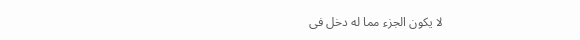لا يكون الجزء مما له دخل فى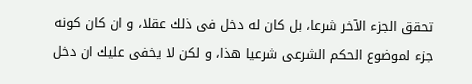تحقق الجزء الآخر شرعا، بل كان له دخل فى ذلك عقلا، و ان كان كونه جزء لموضوع الحكم الشرعى شرعيا هذا، و لكن لا يخفى عليك ان دخل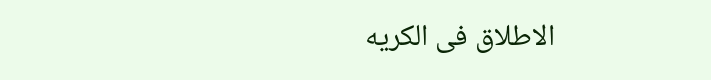الاطلاق فى الكريه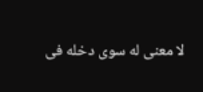لا معنى له سوى دخله فى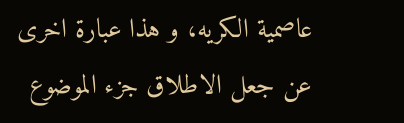عاصمية الكريه، و هذا عبارة اخرى عن جعل الاطلاق جزء الموضوع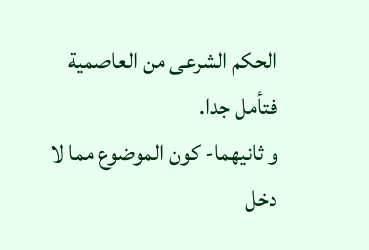الحكم الشرعى من العاصمية فتأمل جدا.
و ثانيهما- كون الموضوع مما لا دخل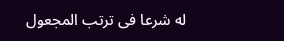له شرعا فى ترتب المجعول